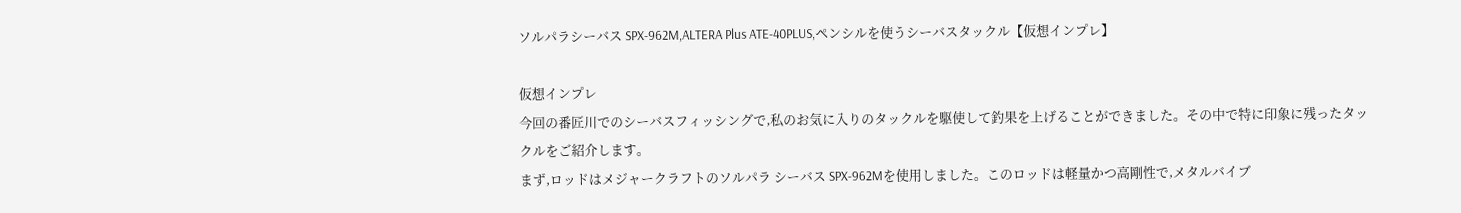ソルパラシーバス SPX-962M,ALTERA Plus ATE-40PLUS,ペンシルを使うシーバスタックル【仮想インプレ】

仮想インプレ
今回の番匠川でのシーバスフィッシングで,私のお気に入りのタックルを駆使して釣果を上げることができました。その中で特に印象に残ったタックルをご紹介します。
まず,ロッドはメジャークラフトのソルパラ シーバス SPX-962Mを使用しました。このロッドは軽量かつ高剛性で,メタルバイブ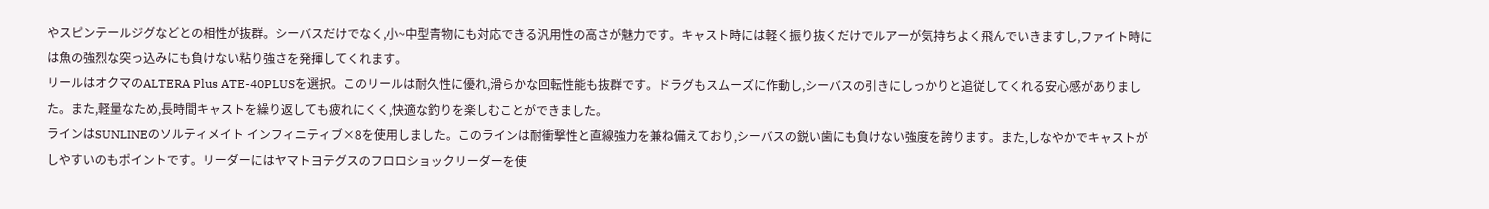やスピンテールジグなどとの相性が抜群。シーバスだけでなく,小~中型青物にも対応できる汎用性の高さが魅力です。キャスト時には軽く振り抜くだけでルアーが気持ちよく飛んでいきますし,ファイト時には魚の強烈な突っ込みにも負けない粘り強さを発揮してくれます。
リールはオクマのALTERA Plus ATE-40PLUSを選択。このリールは耐久性に優れ,滑らかな回転性能も抜群です。ドラグもスムーズに作動し,シーバスの引きにしっかりと追従してくれる安心感がありました。また,軽量なため,長時間キャストを繰り返しても疲れにくく,快適な釣りを楽しむことができました。
ラインはSUNLINEのソルティメイト インフィニティブ×8を使用しました。このラインは耐衝撃性と直線強力を兼ね備えており,シーバスの鋭い歯にも負けない強度を誇ります。また,しなやかでキャストがしやすいのもポイントです。リーダーにはヤマトヨテグスのフロロショックリーダーを使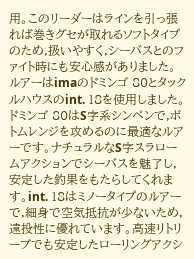用。このリーダーはラインを引っ張れば巻きグセが取れるソフトタイプのため,扱いやすく,シーバスとのファイト時にも安心感がありました。
ルアーはimaのドミンゴ 80とタックルハウスのint. 18を使用しました。ドミンゴ 80はS字系シンペンで,ボトムレンジを攻めるのに最適なルアーです。ナチュラルなS字スラロームアクションでシーバスを魅了し,安定した釣果をもたらしてくれます。int. 18はミノータイプのルアーで,細身で空気抵抗が少ないため,遠投性に優れています。高速リトリーブでも安定したローリングアクシ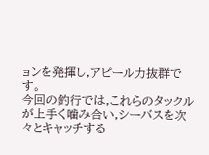ョンを発揮し,アピール力抜群です。
今回の釣行では,これらのタックルが上手く噛み合い,シーバスを次々とキャッチする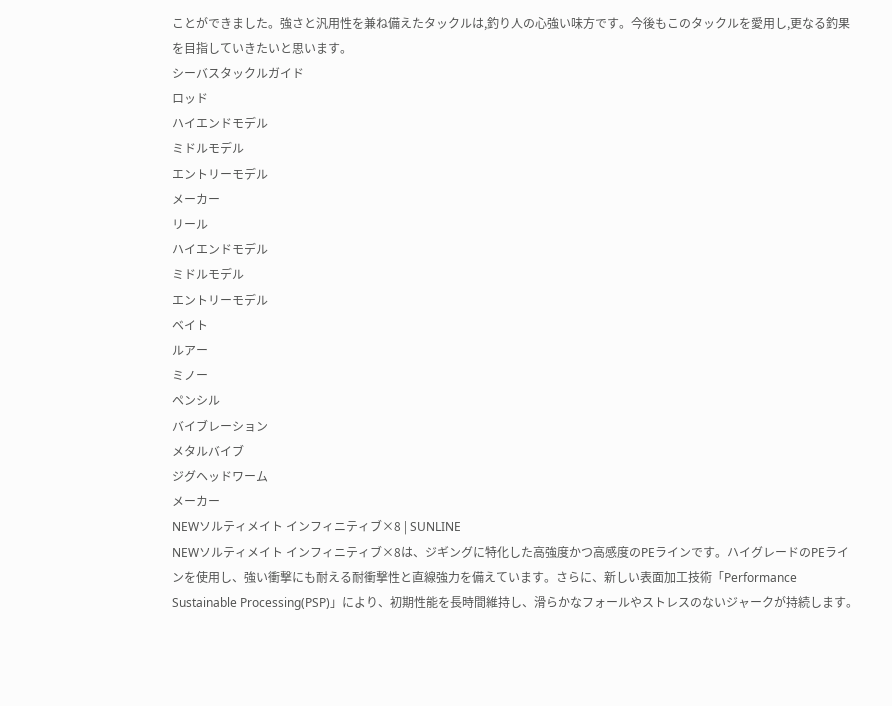ことができました。強さと汎用性を兼ね備えたタックルは,釣り人の心強い味方です。今後もこのタックルを愛用し,更なる釣果を目指していきたいと思います。
シーバスタックルガイド
ロッド
ハイエンドモデル
ミドルモデル
エントリーモデル
メーカー
リール
ハイエンドモデル
ミドルモデル
エントリーモデル
ベイト
ルアー
ミノー
ペンシル
バイブレーション
メタルバイブ
ジグヘッドワーム
メーカー
NEWソルティメイト インフィニティブ×8 | SUNLINE
NEWソルティメイト インフィニティブ×8は、ジギングに特化した高強度かつ高感度のPEラインです。ハイグレードのPEラインを使用し、強い衝撃にも耐える耐衝撃性と直線強力を備えています。さらに、新しい表面加工技術「Performance Sustainable Processing(PSP)」により、初期性能を長時間維持し、滑らかなフォールやストレスのないジャークが持続します。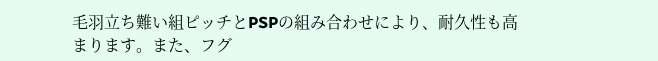毛羽立ち難い組ピッチとPSPの組み合わせにより、耐久性も高まります。また、フグ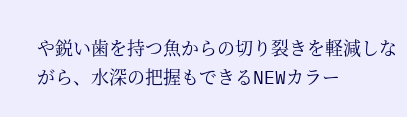や鋭い歯を持つ魚からの切り裂きを軽減しながら、水深の把握もできるNEWカラー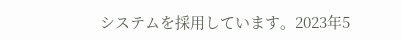システムを採用しています。2023年5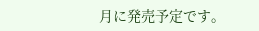月に発売予定です。